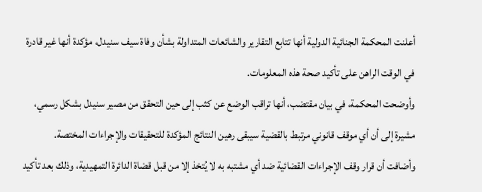أعلنت المحكمة الجنائية الدولية أنها تتابع التقارير والشائعات المتداولة بشأن وفاة سيف سنيدل، مؤكدة أنها غير قادرة في الوقت الراهن على تأكيد صحة هذه المعلومات.
وأوضحت المحكمة، في بيان مقتضب، أنها تراقب الوضع عن كثب إلى حين التحقق من مصير سنيدل بشكل رسمي، مشيرة إلى أن أي موقف قانوني مرتبط بالقضية سيبقى رهين النتائج المؤكدة للتحقيقات والإجراءات المختصة.
وأضافت أن قرار وقف الإجراءات القضائية ضد أي مشتبه به لا يُتخذ إلا من قبل قضاة الدائرة التمهيدية، وذلك بعد تأكيد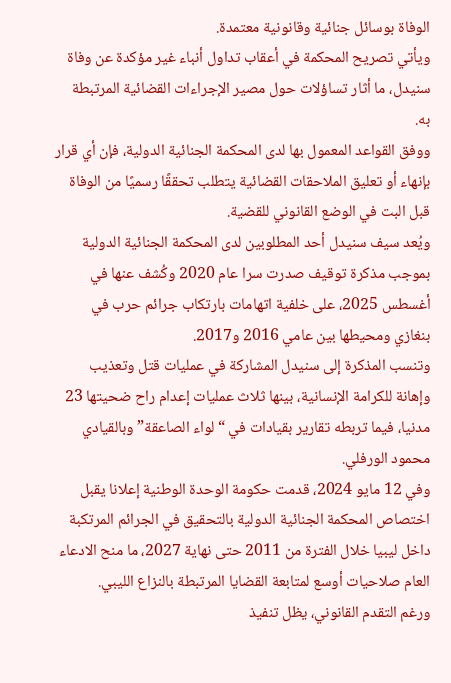الوفاة بوسائل جنائية وقانونية معتمدة.
ويأتي تصريح المحكمة في أعقاب تداول أنباء غير مؤكدة عن وفاة سنيدل، ما أثار تساؤلات حول مصير الإجراءات القضائية المرتبطة به.
ووفق القواعد المعمول بها لدى المحكمة الجنائية الدولية، فإن أي قرار بإنهاء أو تعليق الملاحقات القضائية يتطلب تحققًا رسميًا من الوفاة قبل البت في الوضع القانوني للقضية.
ويُعد سيف سنيدل أحد المطلوبين لدى المحكمة الجنائية الدولية بموجب مذكرة توقيف صدرت سرا عام 2020 وكُشف عنها في أغسطس 2025، على خلفية اتهامات بارتكاب جرائم حرب في بنغازي ومحيطها بين عامي 2016 و2017.
وتنسب المذكرة إلى سنيدل المشاركة في عمليات قتل وتعذيب وإهانة للكرامة الإنسانية، بينها ثلاث عمليات إعدام راح ضحيتها 23 مدنيا، فيما تربطه تقارير بقيادات في “لواء الصاعقة” وبالقيادي محمود الورفلي.
وفي 12 مايو 2024، قدمت حكومة الوحدة الوطنية إعلانا يقبل اختصاص المحكمة الجنائية الدولية بالتحقيق في الجرائم المرتكبة داخل ليبيا خلال الفترة من 2011 حتى نهاية 2027، ما منح الادعاء العام صلاحيات أوسع لمتابعة القضايا المرتبطة بالنزاع الليبي.
ورغم التقدم القانوني، يظل تنفيذ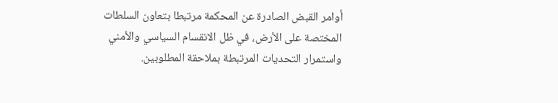أوامر القبض الصادرة عن المحكمة مرتبطا بتعاون السلطات المختصة على الأرض، في ظل الانقسام السياسي والأمني واستمرار التحديات المرتبطة بملاحقة المطلوبين.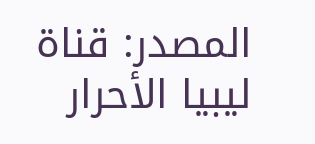المصدر: قناة ليبيا الأحرار